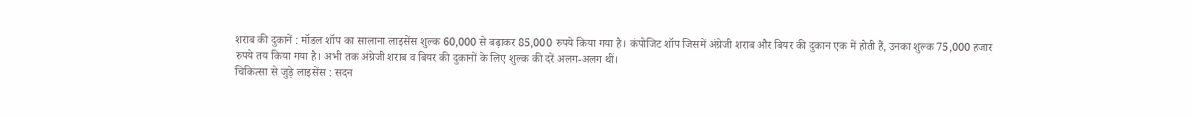शराब की दुकानें : मॉडल शॉप का सालाना लाइसेंस शुल्क 60,000 से बढ़ाकर 85,000 रुपये किया गया है। कंपोजिट शॉप जिसमें अंग्रेजी शराब और बियर की दुकान एक में होती हैं, उनका शुल्क 75,000 हजार रुपये तय किया गया है। अभी तक अंग्रेजी शराब व बियर की दुकानों के लिए शुल्क की दरें अलग-अलग थीं।
चिकित्सा से जुड़े लाइसेंस : सदन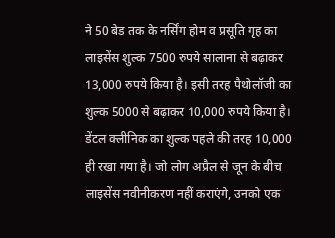ने 50 बेड तक के नर्सिंग होम व प्रसूति गृह का लाइसेंस शुल्क 7500 रुपये सालाना से बढ़ाकर 13,000 रुपये किया है। इसी तरह पैथोलॉजी का शुल्क 5000 से बढ़ाकर 10,000 रुपये किया है। डेंटल क्लीनिक का शुल्क पहले की तरह 10,000 ही रखा गया है। जो लोग अप्रैल से जून के बीच लाइसेंस नवीनीकरण नहीं कराएंगे, उनको एक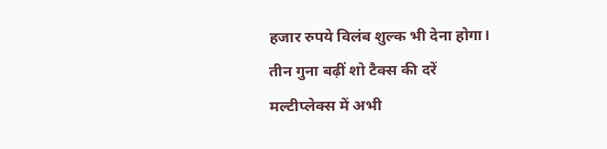हजार रुपये विलंब शुल्क भी देना होगा।
तीन गुना बढ़ीं शो टैक्स की दरें
मल्टीप्लेक्स में अभी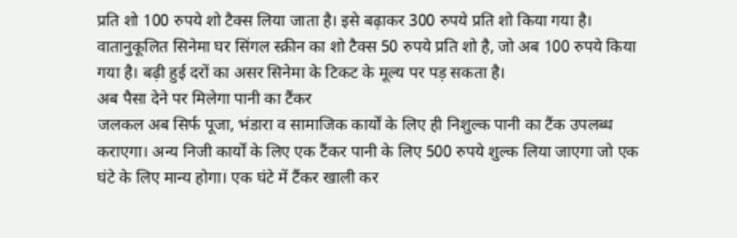प्रति शो 100 रुपये शो टैक्स लिया जाता है। इसे बढ़ाकर 300 रुपये प्रति शो किया गया है। वातानुकूलित सिनेमा घर सिंगल स्क्रीन का शो टैक्स 50 रुपये प्रति शो है, जो अब 100 रुपये किया गया है। बढ़ी हुई दरों का असर सिनेमा के टिकट के मूल्य पर पड़ सकता है।
अब पैसा देने पर मिलेगा पानी का टैंकर
जलकल अब सिर्फ पूजा, भंडारा व सामाजिक कार्यों के लिए ही निशुल्क पानी का टैंक उपलब्ध कराएगा। अन्य निजी कार्यों के लिए एक टैंकर पानी के लिए 500 रुपये शुल्क लिया जाएगा जो एक घंटे के लिए मान्य होगा। एक घंटे में टैंकर खाली कर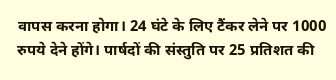वापस करना होगा। 24 घंटे के लिए टैंकर लेने पर 1000 रुपये देने होंगे। पार्षदों की संस्तुति पर 25 प्रतिशत की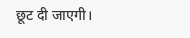छूट दी जाएगी।